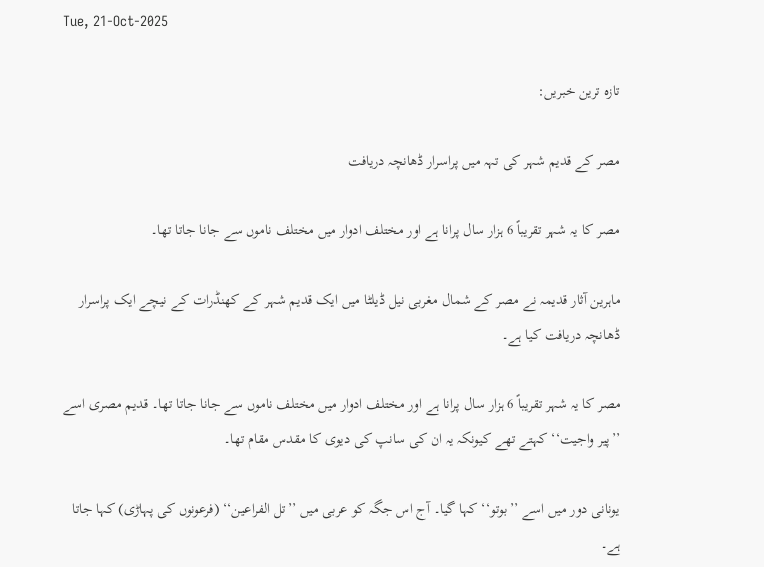Tue, 21-Oct-2025

تازہ ترین خبریں:

مصر کے قدیم شہر کی تہہ میں پراسرار ڈھانچہ دریافت

مصر کا یہ شہر تقریباً 6 ہزار سال پرانا ہے اور مختلف ادوار میں مختلف ناموں سے جانا جاتا تھا۔

ماہرین آثار قدیمہ نے مصر کے شمال مغربی نیل ڈیلٹا میں ایک قدیم شہر کے کھنڈرات کے نیچے ایک پراسرار ڈھانچہ دریافت کیا ہے۔

مصر کا یہ شہر تقریباً 6 ہزار سال پرانا ہے اور مختلف ادوار میں مختلف ناموں سے جانا جاتا تھا۔ قدیم مصری اسے ’’پیر واجیت‘‘ کہتے تھے کیونکہ یہ ان کی سانپ کی دیوی کا مقدس مقام تھا۔

یونانی دور میں اسے ’’بوتو‘‘ کہا گیا۔ آج اس جگہ کو عربی میں ’’تل الفراعین‘‘ (فرعونوں کی پہاڑی) کہا جاتا ہے۔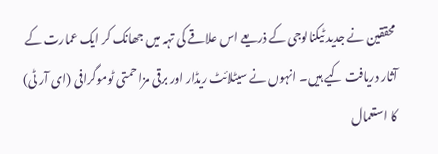محققین نے جدید ٹیکنالوجی کے ذریعے اس علاقے کی تہہ میں جھانک کر ایک عمارت کے آثار دریافت کیے ہیں۔ انہوں نے سیٹلائٹ ریڈار اور برقی مزاحمتی ٹوموگرافی (ای آر ٹی) کا استعمال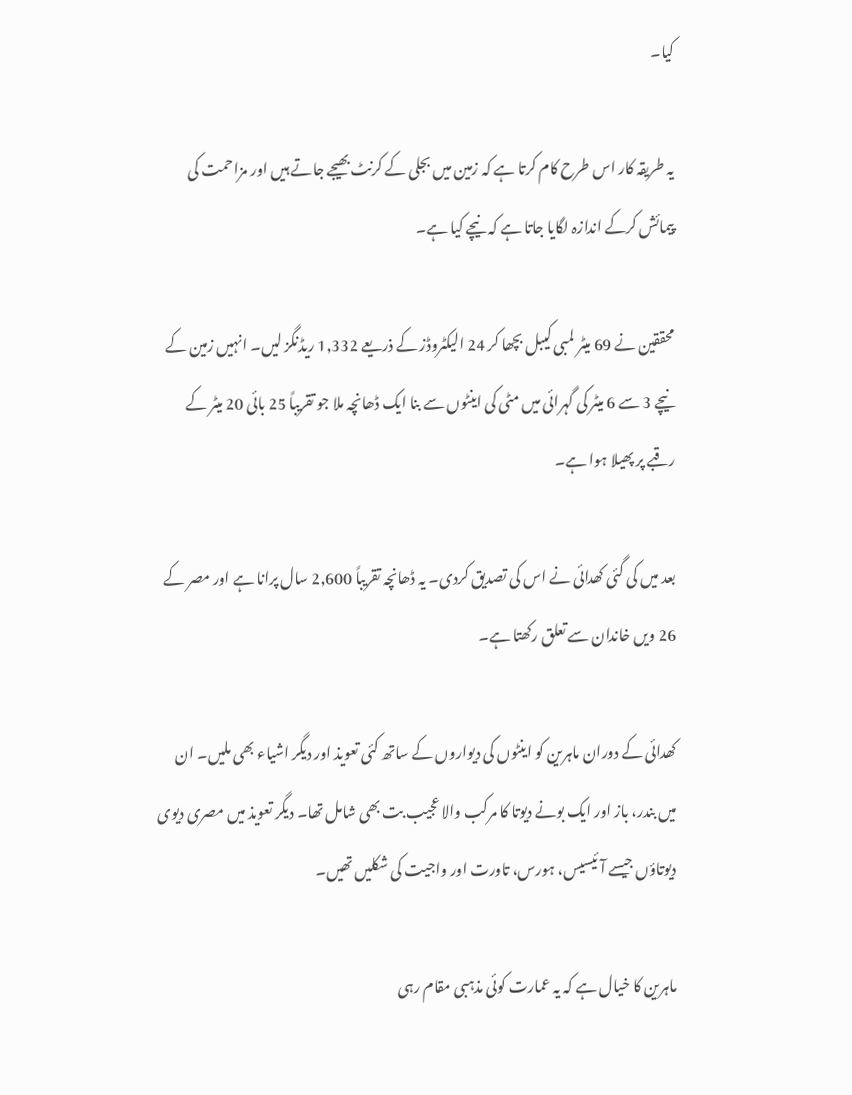کیا۔

یہ طریقہ کار اس طرح کام کرتا ہے کہ زمین میں بجلی کے کرنٹ بھیجے جاتے ہیں اور مزاحمت کی پیمائش کرکے اندازہ لگایا جاتا ہے کہ نیچے کیا ہے۔

محققین نے 69 میٹر لمبی کیبل بچھا کر 24 الیکٹروڈز کے ذریعے 1,332 ریڈنگز لیں۔ انہیں زمین کے نیچے 3 سے 6 میٹر کی گہرائی میں مٹی کی اینٹوں سے بنا ایک ڈھانچہ ملا جو تقریباً 25 بائی 20 میٹر کے رقبے پر پھیلا ہوا ہے۔

بعد میں کی گئی کھدائی نے اس کی تصدیق کردی۔ یہ ڈھانچہ تقریباً 2,600 سال پرانا ہے اور مصر کے 26 ویں خاندان سے تعلق رکھتا ہے۔

کھدائی کے دوران ماہرین کو اینٹوں کی دیواروں کے ساتھ کئی تعویذ اور دیگر اشیاء بھی ملیں۔ ان میں بندر، باز اور ایک بونے دیوتا کا مرکب والا عجیب بت بھی شامل تھا۔ دیگر تعویذ میں مصری دیوی دیوتاؤں جیسے آئیسیس، ہورس، تاورت اور واجیت کی شکلیں تھیں۔

ماہرین کا خیال ہے کہ یہ عمارت کوئی مذہبی مقام رہی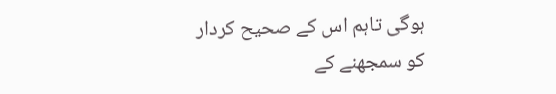ہوگی تاہم اس کے صحیح کردار کو سمجھنے کے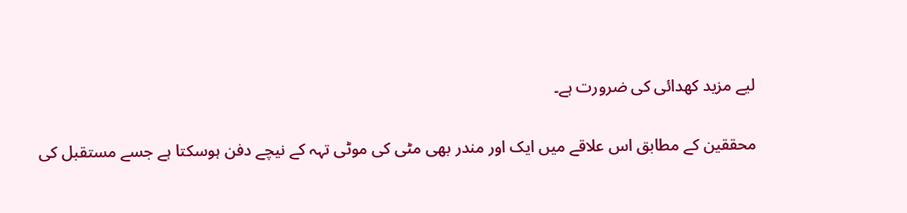لیے مزید کھدائی کی ضرورت ہے۔

محققین کے مطابق اس علاقے میں ایک اور مندر بھی مٹی کی موٹی تہہ کے نیچے دفن ہوسکتا ہے جسے مستقبل کی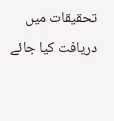تحقیقات میں دریافت کیا جائے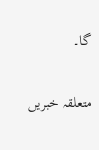گا۔

متعلقہ خبریں